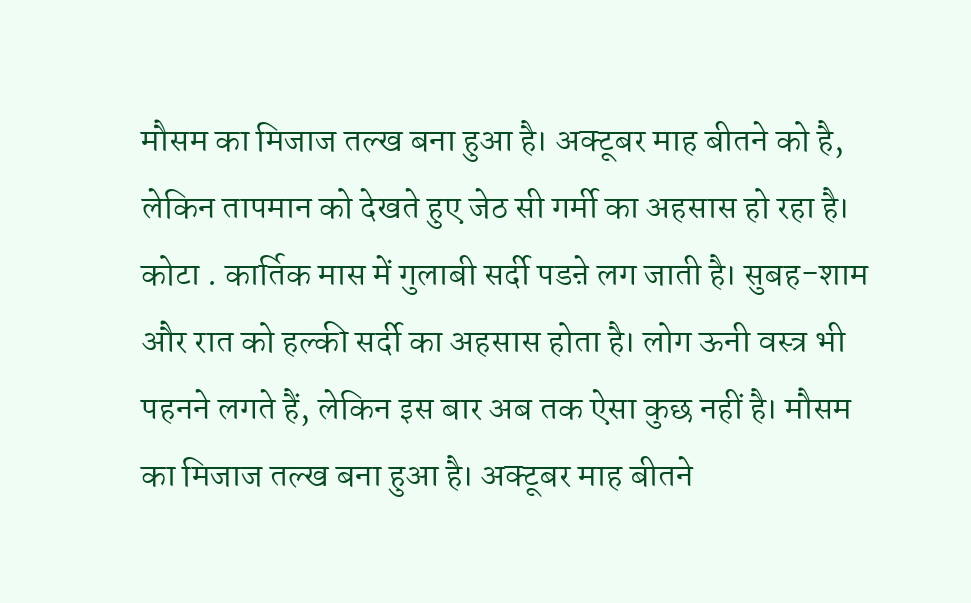मौसम का मिजाज तल्ख बना हुआ है। अक्टूबर माह बीतने को है, लेकिन तापमान को देखते हुए जेठ सी गर्मी का अहसास हो रहा है।
कोटा . कार्तिक मास में गुलाबी सर्दी पडऩे लग जाती है। सुबह-शाम और रात को हल्की सर्दी का अहसास होता है। लोग ऊनी वस्त्र भी पहनने लगते हैं, लेकिन इस बार अब तक ऐसा कुछ नहीं है। मौसम का मिजाज तल्ख बना हुआ है। अक्टूबर माह बीतने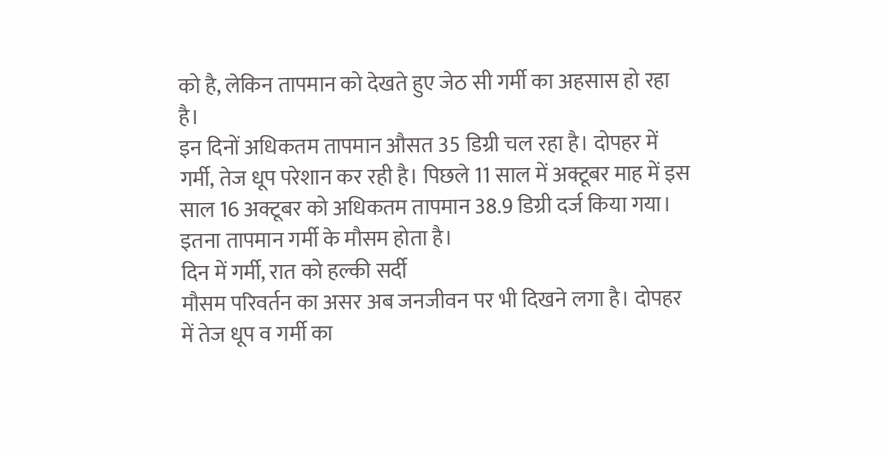को है, लेकिन तापमान को देखते हुए जेठ सी गर्मी का अहसास हो रहा है।
इन दिनों अधिकतम तापमान औसत 35 डिग्री चल रहा है। दोपहर में गर्मी, तेज धूप परेशान कर रही है। पिछले 11 साल में अक्टूबर माह में इस साल 16 अक्टूबर को अधिकतम तापमान 38.9 डिग्री दर्ज किया गया। इतना तापमान गर्मी के मौसम होता है।
दिन में गर्मी, रात को हल्की सर्दी
मौसम परिवर्तन का असर अब जनजीवन पर भी दिखने लगा है। दोपहर में तेज धूप व गर्मी का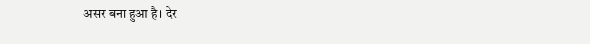असर बना हुआ है। देर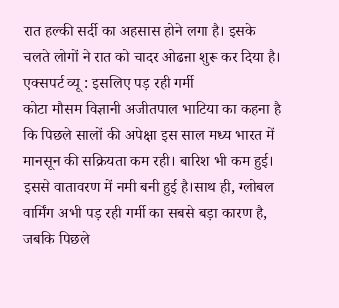रात हल्की सर्दी का अहसास होने लगा है। इसके चलते लोगों ने रात को चादर ओढऩा शुरू कर दिया है।
एक्सपर्ट व्यू : इसलिए पड़ रही गर्मी
कोटा मौसम विज्ञानी अजीतपाल भाटिया का कहना है कि पिछले सालों की अपेक्षा इस साल मध्य भारत में मानसून की सक्रियता कम रही। बारिश भी कम हुई। इससे वातावरण में नमी बनी हुई है।साथ ही, ग्लोबल वार्मिंग अभी पड़ रही गर्मी का सबसे बड़ा कारण है, जबकि पिछले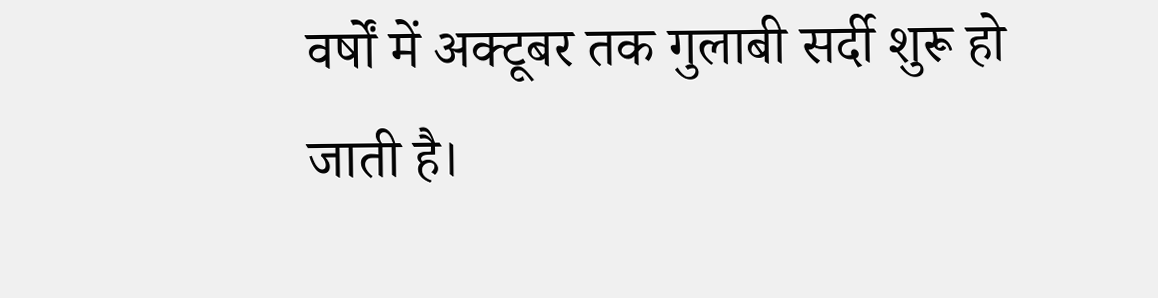वर्षों में अक्टूबर तक गुलाबी सर्दी शुरू हो जाती है।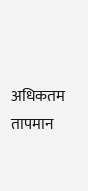अधिकतम तापमान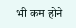भी कम होने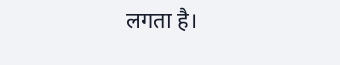लगता है।